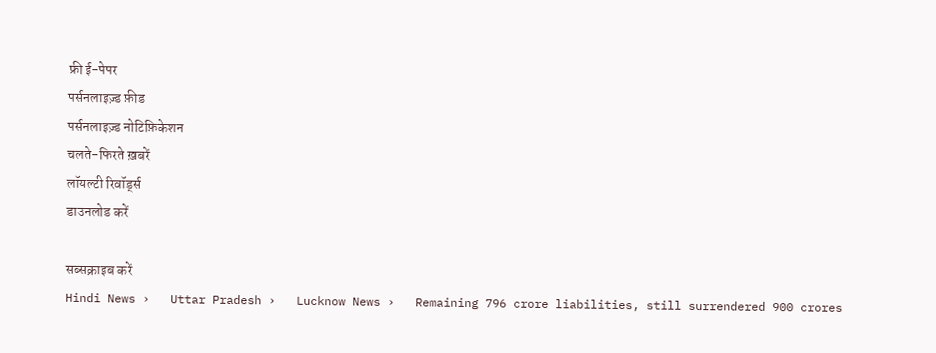फ्री ई-पेपर
पर्सनलाइज़्ड फ़ीड
पर्सनलाइज़्ड नोटिफ़िकेशन
चलते-फिरते ख़बरें
लॉयल्टी रिवॉर्ड्स
डाउनलोड करें

सब्सक्राइब करें
Hindi News ›   Uttar Pradesh ›   Lucknow News ›   Remaining 796 crore liabilities, still surrendered 900 crores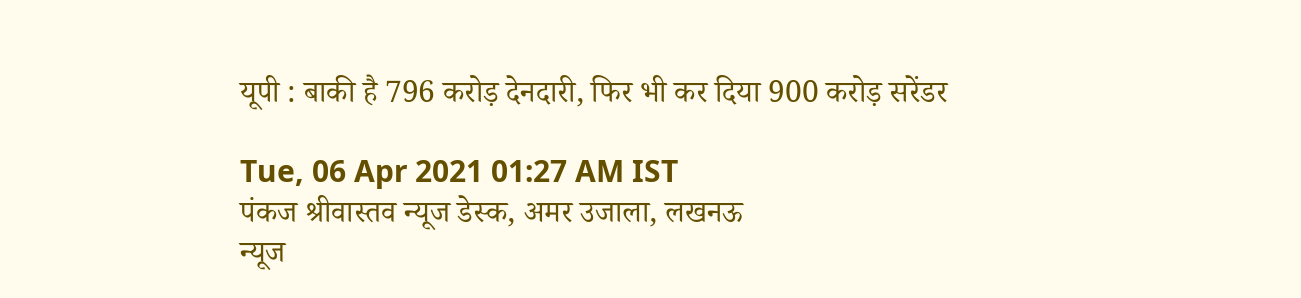यूपी : बाकी है 796 करोड़ देनदारी, फिर भी कर दिया 900 करोड़ सरेंडर

Tue, 06 Apr 2021 01:27 AM IST
पंकज श्रीवास्‍तव न्यूज डेस्क, अमर उजाला, लखनऊ
न्यूज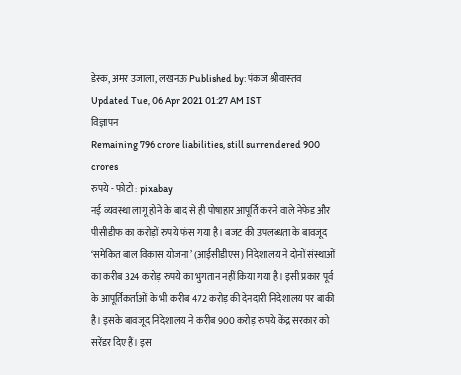डेस्क, अमर उजाला, लखनऊ Published by: पंकज श्रीवास्‍तव Updated Tue, 06 Apr 2021 01:27 AM IST
विज्ञापन
Remaining 796 crore liabilities, still surrendered 900 crores
रुपये - फोटो : pixabay
नई व्यवस्था लागू होने के बाद से ही पोषाहार आपूर्ति करने वाले नेफेड और पीसीडीफ का करोड़ों रुपये फंस गया है। बजट की उपलब्धता के बावजूद ‘समेकित बाल विकास योजना’ (आईसीडीएस) निदेशालय ने दोनों संस्थाओं का करीब 324 करोड़ रुपये का भुगतान नहीं किया गया है। इसी प्रकार पूर्व के आपूर्तिकर्ताओं के भी करीब 472 करोड़ की देनदारी निदेशालय पर बाकी है। इसके बावजूद निदेशालय ने करीब 900 करोड़ रुपये केंद्र सरकार को सरेंडर दिए हैं। इस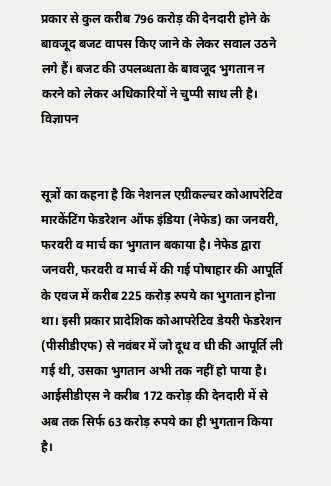प्रकार से कुल करीब 796 करोड़ की देनदारी होने के बावजूद बजट वापस किए जाने के लेकर सवाल उठने लगे हैं। बजट की उपलब्धता के बावजूद भुगतान न करने को लेकर अधिकारियों ने चुप्पी साध ली है।
विज्ञापन


सूत्रों का कहना है कि नेशनल एग्रीकल्चर कोआपरेटिव मारकेंटिंग फेडरेशन ऑफ इंडिया (नेफेड) का जनवरी, फरवरी व मार्च का भुगतान बकाया है। नेफेड द्वारा जनवरी, फरवरी व मार्च में की गई पोषाहार की आपूर्ति के एवज में करीब 225 करोड़ रुपये का भुगतान होना था। इसी प्रकार प्रादेशिक कोआपरेटिव डेयरी फेडरेशन (पीसीडीएफ) से नवंबर में जो दूध व घी की आपूर्ति ली गई थी, उसका भुगतान अभी तक नहीं हो पाया है। आईसीडीएस ने करीब 172 करोड़ की देनदारी में से अब तक सिर्फ 63 करोड़ रुपये का ही भुगतान किया है।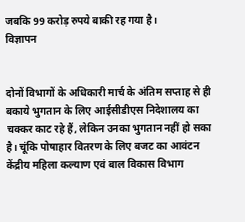जबकि 99 करोड़ रुपये बाकी रह गया है।
विज्ञापन


दोनों विभागों के अधिकारी मार्च के अंतिम सप्ताह से ही बकाये भुगतान के लिए आईसीडीएस निदेशालय का चक्कर काट रहे हैं, लेकिन उनका भुगतान नहीं हो सका है। चूंकि पोषाहार वितरण के लिए बजट का आवंटन केंद्रीय महिला कल्याण एवं बाल विकास विभाग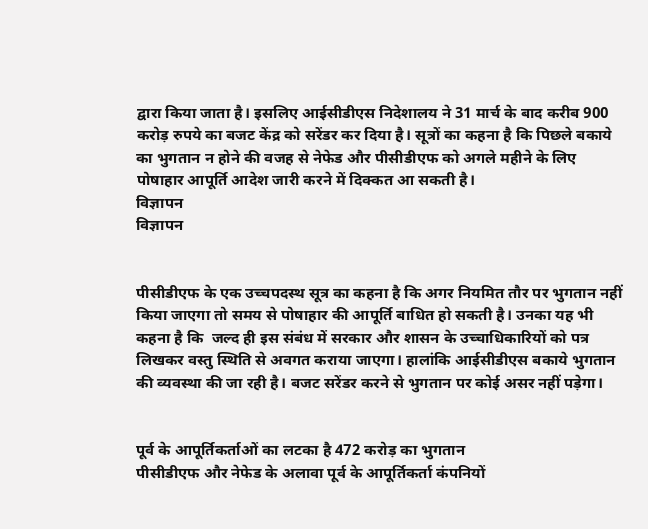द्वारा किया जाता है। इसलिए आईसीडीएस निदेशालय ने 31 मार्च के बाद करीब 900 करोड़ रुपये का बजट केंद्र को सरेंडर कर दिया है। सूत्रों का कहना है कि पिछले बकाये का भुगतान न होने की वजह से नेफेड और पीसीडीएफ को अगले महीने के लिए पोषाहार आपूर्ति आदेश जारी करने में दिक्कत आ सकती है।
विज्ञापन
विज्ञापन


पीसीडीएफ के एक उच्चपदस्थ सूत्र का कहना है कि अगर नियमित तौर पर भुगतान नहीं किया जाएगा तो समय से पोषाहार की आपूर्ति बाधित हो सकती है। उनका यह भी कहना है कि  जल्द ही इस संबंध में सरकार और शासन के उच्चाधिकारियों को पत्र लिखकर वस्तु स्थिति से अवगत कराया जाएगा। हालांकि आईसीडीएस बकाये भुगतान की व्यवस्था की जा रही है। बजट सरेंडर करने से भुगतान पर कोई असर नहीं पड़ेगा।


पूर्व के आपूर्तिकर्ताओं का लटका है 472 करोड़ का भुगतान
पीसीडीएफ और नेफेड के अलावा पूर्व के आपूर्तिकर्ता कंपनियों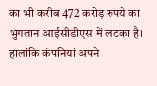का भी करीब 472 करोड़ रुपये का भुगतान आईसीडीएस में लटका है। हालांकि कंपनियां अपने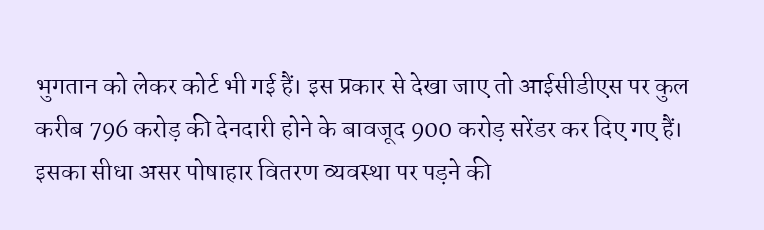भुगतान को लेकर कोर्ट भी गई हैं। इस प्रकार से देखा जाए तो आईसीडीएस पर कुल करीब 796 करोड़ की देनदारी होने के बावजूद 900 करोड़ सरेंडर कर दिए गए हैं। इसका सीधा असर पोषाहार वितरण व्यवस्था पर पड़ने की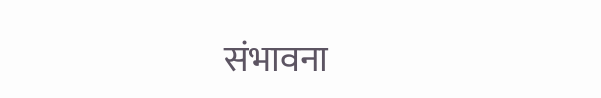संभावना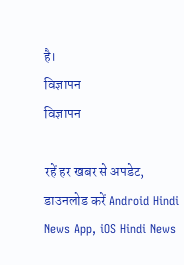है।
विज्ञापन
विज्ञापन

रहें हर खबर से अपडेट, डाउनलोड करें Android Hindi News App, iOS Hindi News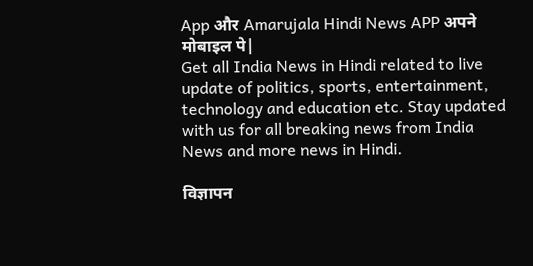App और Amarujala Hindi News APP अपने मोबाइल पे|
Get all India News in Hindi related to live update of politics, sports, entertainment, technology and education etc. Stay updated with us for all breaking news from India News and more news in Hindi.

विज्ञापन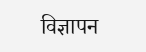विज्ञापन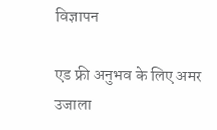विज्ञापन

एड फ्री अनुभव के लिए अमर उजाला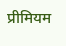प्रीमियम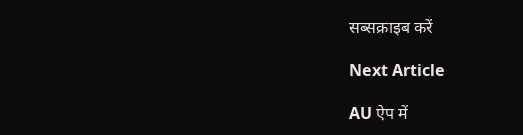सब्सक्राइब करें

Next Article

AU ऐप में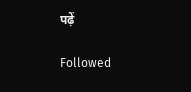पढ़ें

Followed